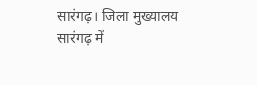सारंगढ़। जिला मुख्यालय सारंगढ़ में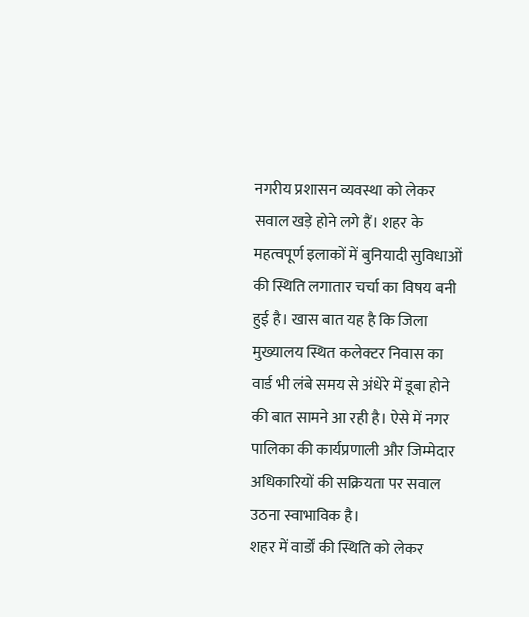नगरीय प्रशासन व्यवस्था को लेकर सवाल खड़े होने लगे हैं। शहर के महत्वपूर्ण इलाकों में बुनियादी सुविधाओं की स्थिति लगातार चर्चा का विषय बनी हुई है। खास बात यह है कि जिला मुख्यालय स्थित कलेक्टर निवास का वार्ड भी लंबे समय से अंधेरे में डूबा होने की बात सामने आ रही है। ऐसे में नगर पालिका की कार्यप्रणाली और जिम्मेदार अधिकारियों की सक्रियता पर सवाल उठना स्वाभाविक है।
शहर में वार्डों की स्थिति को लेकर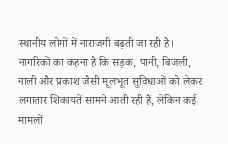स्थानीय लोगों में नाराजगी बढ़ती जा रही है। नागरिकों का कहना है कि सड़क, पानी, बिजली, नाली और प्रकाश जैसी मूलभूत सुविधाओं को लेकर लगातार शिकायतें सामने आती रही हैं, लेकिन कई मामलों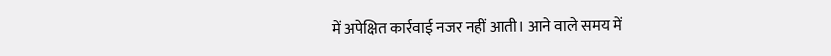में अपेक्षित कार्रवाई नजर नहीं आती। आने वाले समय में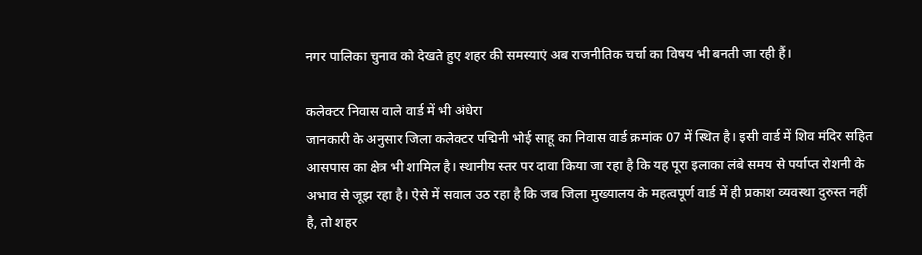नगर पालिका चुनाव को देखते हुए शहर की समस्याएं अब राजनीतिक चर्चा का विषय भी बनती जा रही हैं।

कलेक्टर निवास वाले वार्ड में भी अंधेरा
जानकारी के अनुसार जिला कलेक्टर पद्मिनी भोई साहू का निवास वार्ड क्रमांक 07 में स्थित है। इसी वार्ड में शिव मंदिर सहित आसपास का क्षेत्र भी शामिल है। स्थानीय स्तर पर दावा किया जा रहा है कि यह पूरा इलाका लंबे समय से पर्याप्त रोशनी के अभाव से जूझ रहा है। ऐसे में सवाल उठ रहा है कि जब जिला मुख्यालय के महत्वपूर्ण वार्ड में ही प्रकाश व्यवस्था दुरुस्त नहीं है, तो शहर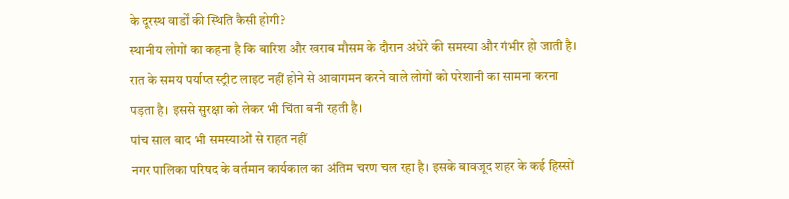के दूरस्थ वार्डों की स्थिति कैसी होगी?
स्थानीय लोगों का कहना है कि बारिश और खराब मौसम के दौरान अंधेरे की समस्या और गंभीर हो जाती है। रात के समय पर्याप्त स्ट्रीट लाइट नहीं होने से आवागमन करने वाले लोगों को परेशानी का सामना करना पड़ता है। इससे सुरक्षा को लेकर भी चिंता बनी रहती है।
पांच साल बाद भी समस्याओं से राहत नहीं
नगर पालिका परिषद के वर्तमान कार्यकाल का अंतिम चरण चल रहा है। इसके बावजूद शहर के कई हिस्सों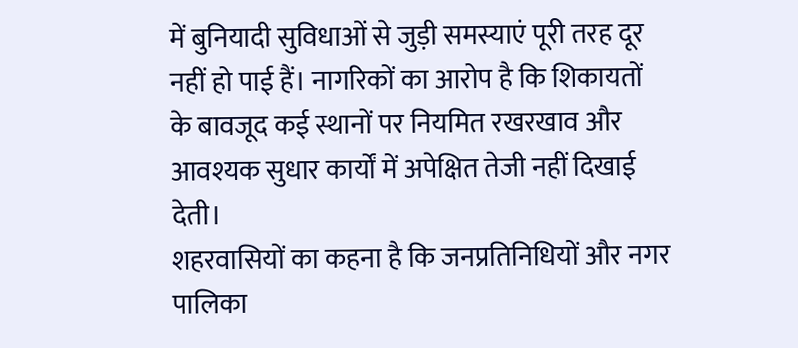में बुनियादी सुविधाओं से जुड़ी समस्याएं पूरी तरह दूर नहीं हो पाई हैं। नागरिकों का आरोप है कि शिकायतों के बावजूद कई स्थानों पर नियमित रखरखाव और आवश्यक सुधार कार्यों में अपेक्षित तेजी नहीं दिखाई देती।
शहरवासियों का कहना है कि जनप्रतिनिधियों और नगर पालिका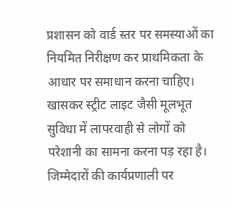प्रशासन को वार्ड स्तर पर समस्याओं का नियमित निरीक्षण कर प्राथमिकता के आधार पर समाधान करना चाहिए। खासकर स्ट्रीट लाइट जैसी मूलभूत सुविधा में लापरवाही से लोगों को परेशानी का सामना करना पड़ रहा है।
जिम्मेदारों की कार्यप्रणाली पर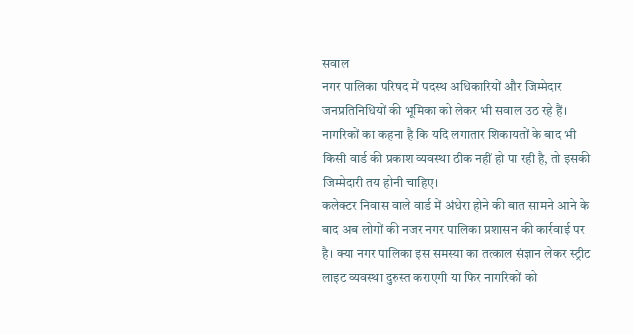सवाल
नगर पालिका परिषद में पदस्थ अधिकारियों और जिम्मेदार जनप्रतिनिधियों की भूमिका को लेकर भी सवाल उठ रहे हैं। नागरिकों का कहना है कि यदि लगातार शिकायतों के बाद भी किसी वार्ड की प्रकाश व्यवस्था ठीक नहीं हो पा रही है, तो इसकी जिम्मेदारी तय होनी चाहिए।
कलेक्टर निवास वाले वार्ड में अंधेरा होने की बात सामने आने के बाद अब लोगों की नजर नगर पालिका प्रशासन की कार्रवाई पर है। क्या नगर पालिका इस समस्या का तत्काल संज्ञान लेकर स्ट्रीट लाइट व्यवस्था दुरुस्त कराएगी या फिर नागरिकों को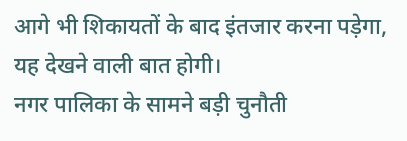आगे भी शिकायतों के बाद इंतजार करना पड़ेगा, यह देखने वाली बात होगी।
नगर पालिका के सामने बड़ी चुनौती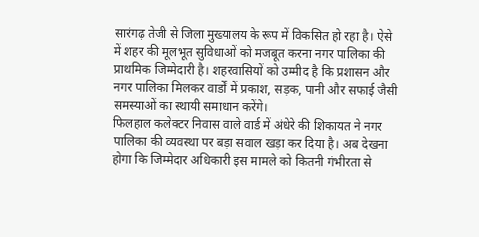सारंगढ़ तेजी से जिला मुख्यालय के रूप में विकसित हो रहा है। ऐसे में शहर की मूलभूत सुविधाओं को मजबूत करना नगर पालिका की प्राथमिक जिम्मेदारी है। शहरवासियों को उम्मीद है कि प्रशासन और नगर पालिका मिलकर वार्डों में प्रकाश, सड़क, पानी और सफाई जैसी समस्याओं का स्थायी समाधान करेंगे।
फिलहाल कलेक्टर निवास वाले वार्ड में अंधेरे की शिकायत ने नगर पालिका की व्यवस्था पर बड़ा सवाल खड़ा कर दिया है। अब देखना होगा कि जिम्मेदार अधिकारी इस मामले को कितनी गंभीरता से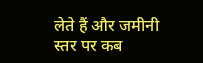लेते हैं और जमीनी स्तर पर कब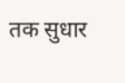तक सुधार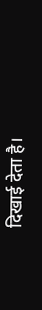दिखाई देता है।